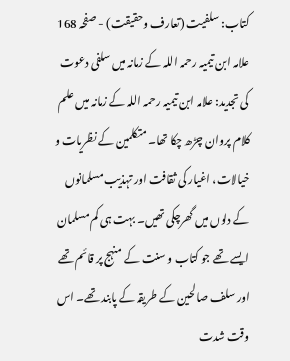کتاب: سلفیت (تعارف وحقیقت) - صفحہ 168
علامہ ابن تیمیہ رحمہ اللہ کے زمانہ میں سلفی دعوت کی تجدید: علامہ ابن تیمیہ رحمہ اللہ کے زمانہ میں علم کلام پروان چڑھ چکا تھا۔ متکلمین کے نظریات و خیالات، اغیار کی ثقافت اور تہذیب مسلمانوں کے دلوں میں گھرچکی تھیں۔ بہت ہی کم مسلمان ایسے تھے جو کتاب و سنت کے منہج پر قائم تھے اور سلف صالحین کے طریقہ کے پابند تھے۔ اس وقت شدت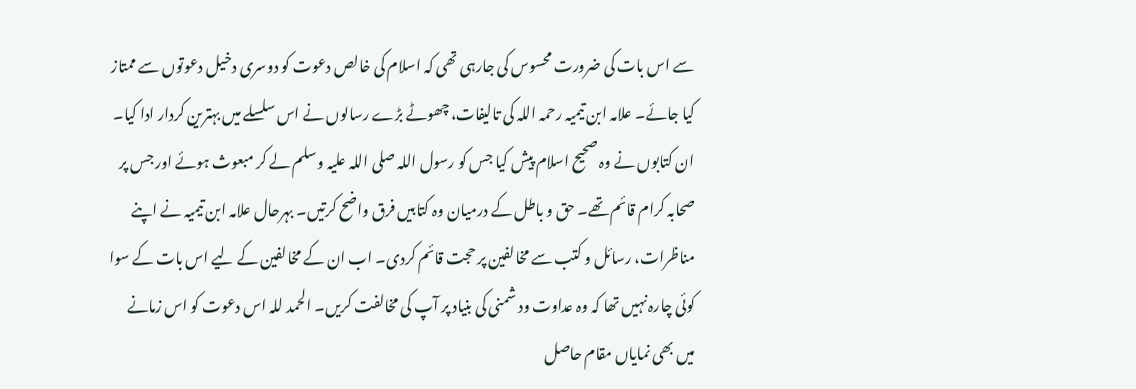سے اس بات کی ضرورت محسوس کی جارہی تھی کہ اسلام کی خالص دعوت کو دوسری دخیل دعوتوں سے ممتاز کیا جائے۔ علامہ ابن تیمیہ رحمہ اللہ کی تالیفات، چھوٹے بڑے رسالوں نے اس سلسلے میں بہترین کردار ادا کیا۔ ان کتابوں نے وہ صحیح اسلام پیش کیا جس کو رسول اللہ صلی اللہ علیہ وسلم لے کر مبعوث ہوئے اور جس پر صحابہ کرام قائم تھے۔ حق و باطل کے درمیان وہ کتابیں فرق واضح کرتیں۔ بہرحال علامہ ابن تیمیہ نے اپنے مناظرات، رسائل و کتب سے مخالفین پر حجت قائم کردی۔ اب ان کے مخالفین کے لیے اس بات کے سوا کوئی چارہ نہیں تھا کہ وہ عداوت ود شمنی کی بنیاد پر آپ کی مخالفت کریں۔ الحمد للہ اس دعوت کو اس زمانے میں بھی نمایاں مقام حاصل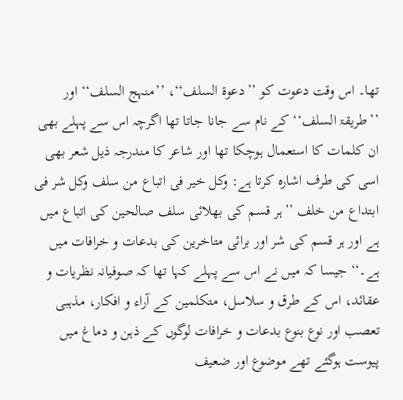تھا۔ اس وقت دعوت کو ’’دعوۃ السلف‘‘، ’’منہج السلف‘‘ اور ’’طریقۃ السلف‘‘ کے نام سے جانا جاتا تھا اگرچہ اس سے پہلے بھی ان کلمات کا استعمال ہوچکا تھا اور شاعر کا مندرجہ ذیل شعر بھی اسی کی طرف اشارہ کرتا ہے: وکل خیر فی اتباع من سلف وکل شر فی ابتداع من خلف ’’ہر قسم کی بھلائی سلف صالحین کی اتباع میں ہے اور ہر قسم کی شر اور برائی متاخرین کی بدعات و خرافات میں ہے۔‘‘ جیسا کہ میں نے اس سے پہلے کہا تھا کہ صوفیانہ نظریات و عقائد، اس کے طرق و سلاسل، متکلمین کے آراء و افکار، مذہبی تعصب اور نوع بنوع بدعات و خرافات لوگوں کے ذہن و دماغ میں پیوست ہوگئے تھے موضوع اور ضعیف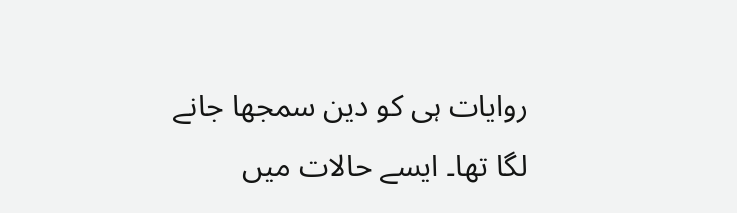روایات ہی کو دین سمجھا جانے لگا تھا۔ ایسے حالات میں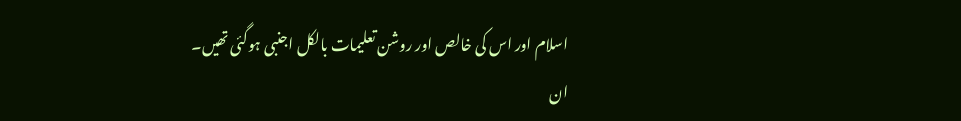اسلام اور اس کی خالص اور روشن تعلیمات بالکل اجنبی ہوگئی تھیں۔ ان